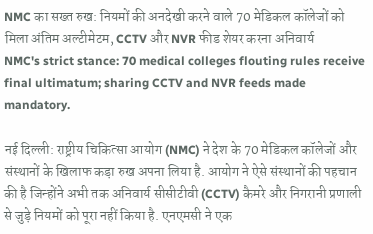NMC का सख्त रुख: नियमों की अनदेखी करने वाले 70 मेडिकल कॉलेजों को मिला अंतिम अल्टीमेटम, CCTV और NVR फीड शेयर करना अनिवार्य
NMC's strict stance: 70 medical colleges flouting rules receive final ultimatum; sharing CCTV and NVR feeds made mandatory.

नई दिल्ली: राष्ट्रीय चिकित्सा आयोग (NMC) ने देश के 70 मेडिकल कॉलेजों और संस्थानों के खिलाफ कड़ा रुख अपना लिया है. आयोग ने ऐसे संस्थानों की पहचान की है जिन्होंने अभी तक अनिवार्य सीसीटीवी (CCTV) कैमरे और निगरानी प्रणाली से जुड़े नियमों को पूरा नहीं किया है. एनएमसी ने एक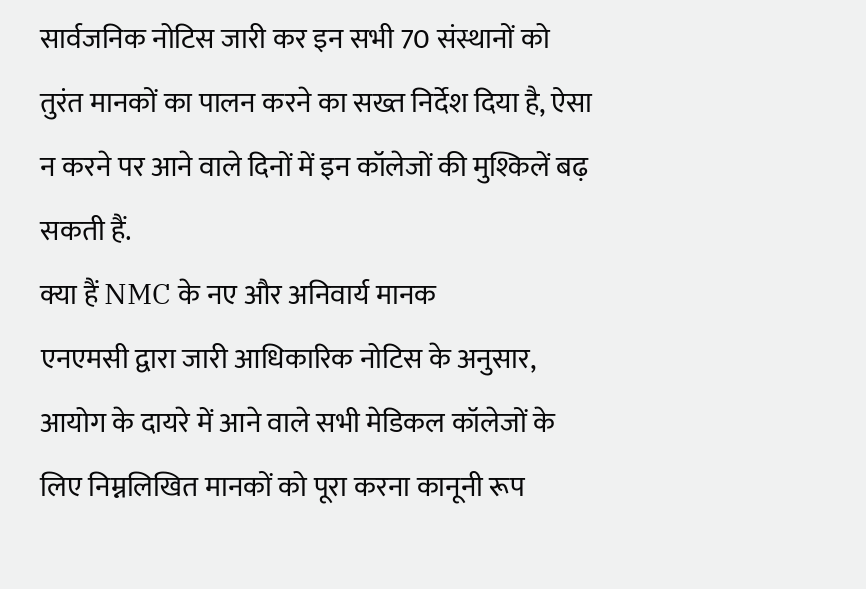सार्वजनिक नोटिस जारी कर इन सभी 70 संस्थानों को तुरंत मानकों का पालन करने का सख्त निर्देश दिया है, ऐसा न करने पर आने वाले दिनों में इन कॉलेजों की मुश्किलें बढ़ सकती हैं.
क्या हैं NMC के नए और अनिवार्य मानक
एनएमसी द्वारा जारी आधिकारिक नोटिस के अनुसार, आयोग के दायरे में आने वाले सभी मेडिकल कॉलेजों के लिए निम्नलिखित मानकों को पूरा करना कानूनी रूप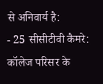से अनिवार्य है:
- 25 सीसीटीवी कैमरे: कॉलेज परिसर के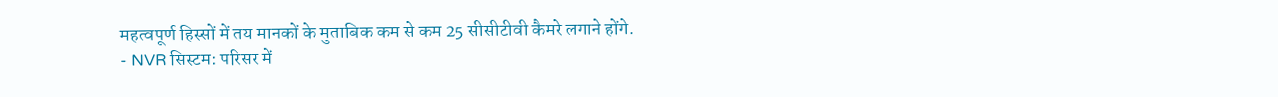महत्वपूर्ण हिस्सों में तय मानकों के मुताबिक कम से कम 25 सीसीटीवी कैमरे लगाने होंगे.
- NVR सिस्टम: परिसर में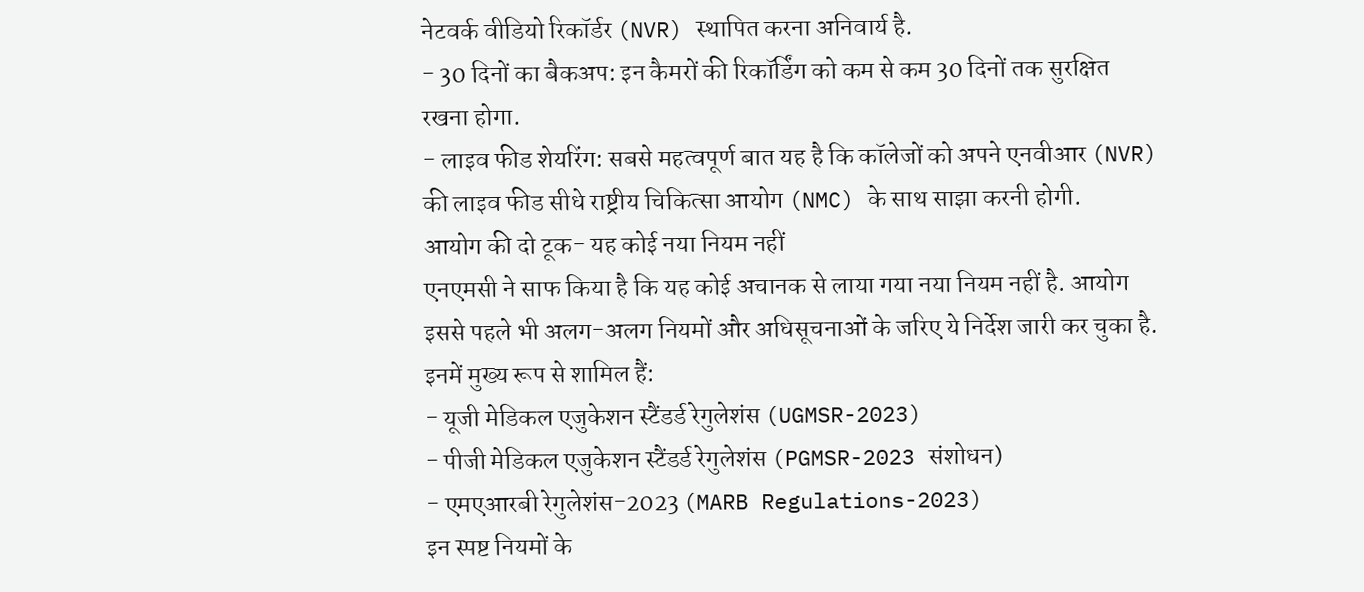नेटवर्क वीडियो रिकॉर्डर (NVR) स्थापित करना अनिवार्य है.
- 30 दिनों का बैकअप: इन कैमरों की रिकॉर्डिंग को कम से कम 30 दिनों तक सुरक्षित रखना होगा.
- लाइव फीड शेयरिंग: सबसे महत्वपूर्ण बात यह है कि कॉलेजों को अपने एनवीआर (NVR) की लाइव फीड सीधे राष्ट्रीय चिकित्सा आयोग (NMC) के साथ साझा करनी होगी.
आयोग की दो टूक- यह कोई नया नियम नहीं
एनएमसी ने साफ किया है कि यह कोई अचानक से लाया गया नया नियम नहीं है. आयोग इससे पहले भी अलग-अलग नियमों और अधिसूचनाओं के जरिए ये निर्देश जारी कर चुका है. इनमें मुख्य रूप से शामिल हैं:
- यूजी मेडिकल एजुकेशन स्टैंडर्ड रेगुलेशंस (UGMSR-2023)
- पीजी मेडिकल एजुकेशन स्टैंडर्ड रेगुलेशंस (PGMSR-2023 संशोधन)
- एमएआरबी रेगुलेशंस-2023 (MARB Regulations-2023)
इन स्पष्ट नियमों के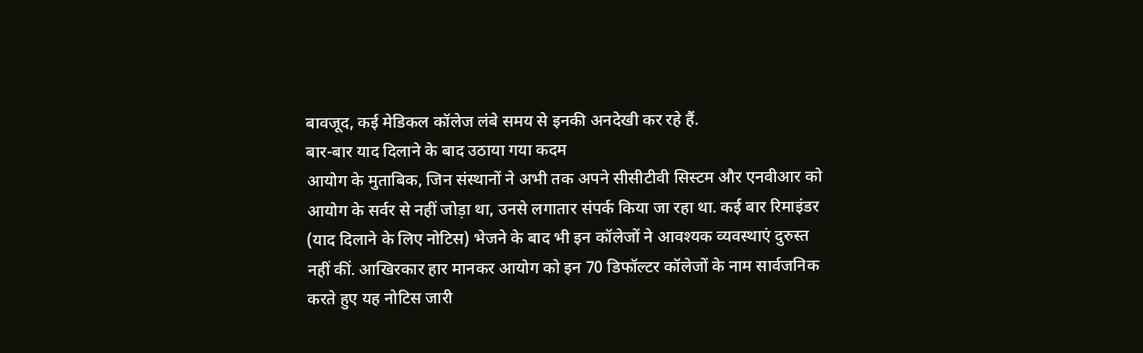बावजूद, कई मेडिकल कॉलेज लंबे समय से इनकी अनदेखी कर रहे हैं.
बार-बार याद दिलाने के बाद उठाया गया कदम
आयोग के मुताबिक, जिन संस्थानों ने अभी तक अपने सीसीटीवी सिस्टम और एनवीआर को आयोग के सर्वर से नहीं जोड़ा था, उनसे लगातार संपर्क किया जा रहा था. कई बार रिमाइंडर (याद दिलाने के लिए नोटिस) भेजने के बाद भी इन कॉलेजों ने आवश्यक व्यवस्थाएं दुरुस्त नहीं कीं. आखिरकार हार मानकर आयोग को इन 70 डिफॉल्टर कॉलेजों के नाम सार्वजनिक करते हुए यह नोटिस जारी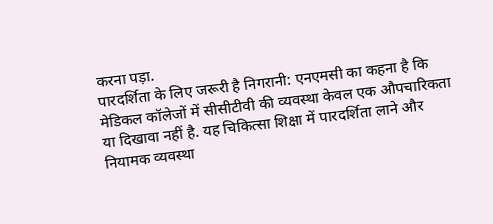करना पड़ा.
पारदर्शिता के लिए जरूरी है निगरानी: एनएमसी का कहना है कि मेडिकल कॉलेजों में सीसीटीवी की व्यवस्था केवल एक औपचारिकता या दिखावा नहीं है. यह चिकित्सा शिक्षा में पारदर्शिता लाने और नियामक व्यवस्था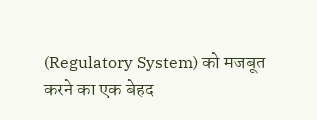(Regulatory System) को मजबूत करने का एक बेहद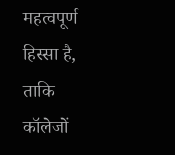महत्वपूर्ण हिस्सा है, ताकि कॉलेजों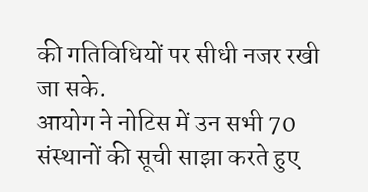की गतिविधियों पर सीधी नजर रखी जा सके.
आयोग ने नोटिस में उन सभी 70 संस्थानों की सूची साझा करते हुए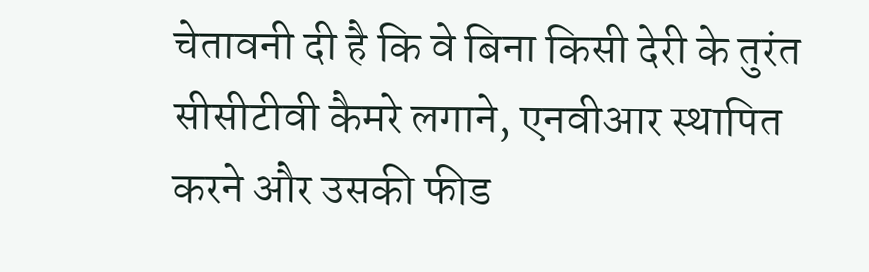चेतावनी दी है कि वे बिना किसी देरी के तुरंत सीसीटीवी कैमरे लगाने, एनवीआर स्थापित करने और उसकी फीड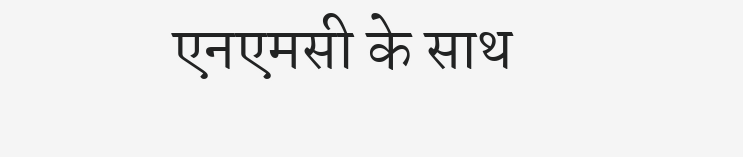एनएमसी के साथ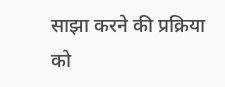साझा करने की प्रक्रिया को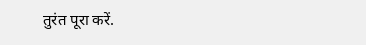तुरंत पूरा करें.